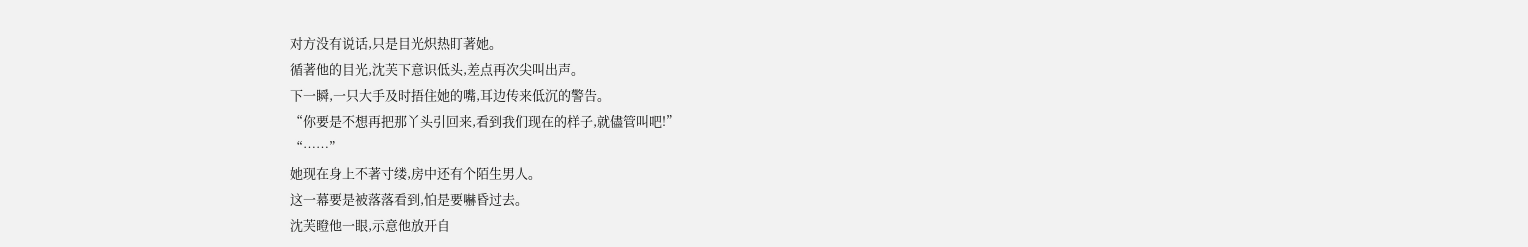对方没有说话,只是目光炽热盯著她。
循著他的目光,沈芙下意识低头,差点再次尖叫出声。
下一瞬,一只大手及时捂住她的嘴,耳边传来低沉的警告。
“你要是不想再把那丫头引回来,看到我们现在的样子,就儘管叫吧!”
“……”
她现在身上不著寸缕,房中还有个陌生男人。
这一幕要是被落落看到,怕是要嚇昏过去。
沈芙瞪他一眼,示意他放开自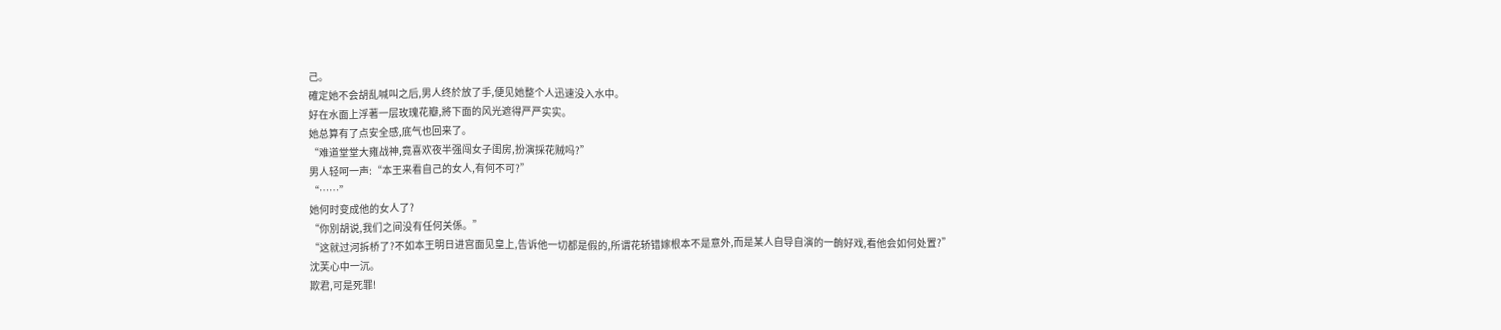己。
確定她不会胡乱喊叫之后,男人终於放了手,便见她整个人迅速没入水中。
好在水面上浮著一层玫瑰花瓣,將下面的风光遮得严严实实。
她总算有了点安全感,底气也回来了。
“难道堂堂大雍战神,竟喜欢夜半强闯女子闺房,扮演採花贼吗?”
男人轻呵一声:“本王来看自己的女人,有何不可?”
“……”
她何时变成他的女人了?
“你別胡说,我们之间没有任何关係。”
“这就过河拆桥了?不如本王明日进宫面见皇上,告诉他一切都是假的,所谓花轿错嫁根本不是意外,而是某人自导自演的一齣好戏,看他会如何处置?”
沈芙心中一沉。
欺君,可是死罪!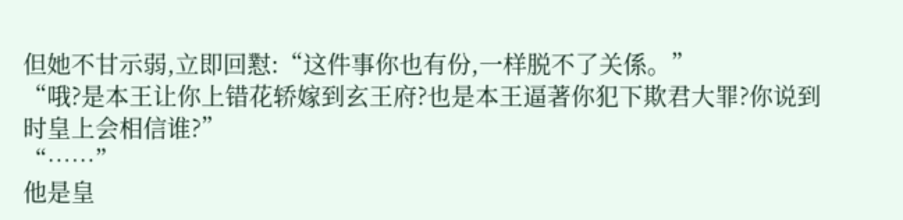但她不甘示弱,立即回懟:“这件事你也有份,一样脱不了关係。”
“哦?是本王让你上错花轿嫁到玄王府?也是本王逼著你犯下欺君大罪?你说到时皇上会相信谁?”
“……”
他是皇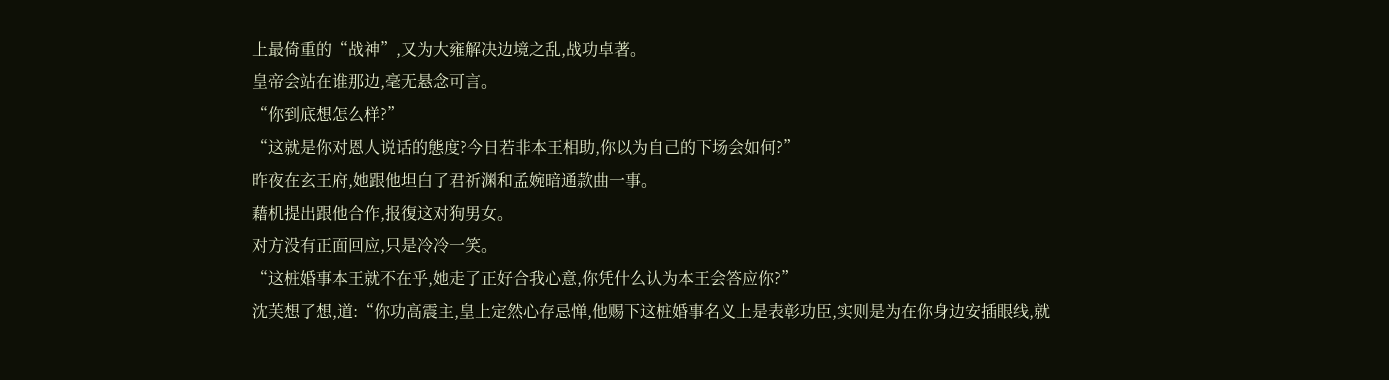上最倚重的“战神”,又为大雍解决边境之乱,战功卓著。
皇帝会站在谁那边,毫无悬念可言。
“你到底想怎么样?”
“这就是你对恩人说话的態度?今日若非本王相助,你以为自己的下场会如何?”
昨夜在玄王府,她跟他坦白了君祈渊和孟婉暗通款曲一事。
藉机提出跟他合作,报復这对狗男女。
对方没有正面回应,只是冷冷一笑。
“这桩婚事本王就不在乎,她走了正好合我心意,你凭什么认为本王会答应你?”
沈芙想了想,道:“你功高震主,皇上定然心存忌惮,他赐下这桩婚事名义上是表彰功臣,实则是为在你身边安插眼线,就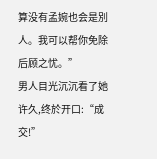算没有孟婉也会是別人。我可以帮你免除后顾之忧。”
男人目光沉沉看了她许久,终於开口:“成交!”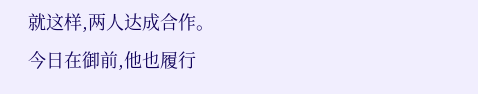就这样,两人达成合作。
今日在御前,他也履行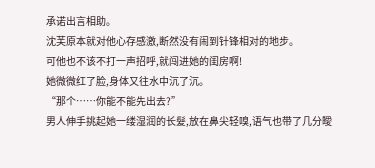承诺出言相助。
沈芙原本就对他心存感激,断然没有闹到针锋相对的地步。
可他也不该不打一声招呼,就闯进她的闺房啊!
她微微红了脸,身体又往水中沉了沉。
“那个……你能不能先出去?”
男人伸手挑起她一缕湿润的长髮,放在鼻尖轻嗅,语气也带了几分曖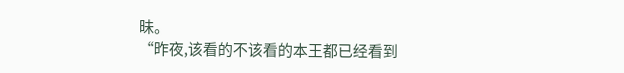昧。
“昨夜,该看的不该看的本王都已经看到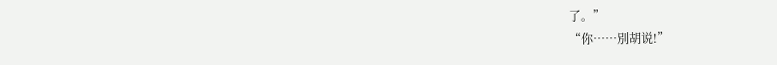了。”
“你……別胡说!”